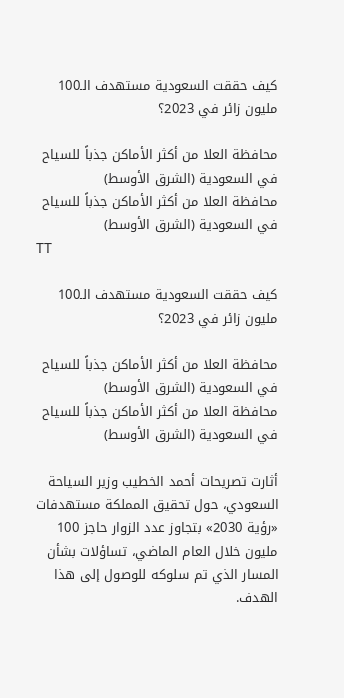كيف حققت السعودية مستهدف الـ100 مليون زائر في 2023؟

محافظة العلا من أكثر الأماكن جذباً للسياح في السعودية (الشرق الأوسط)
محافظة العلا من أكثر الأماكن جذباً للسياح في السعودية (الشرق الأوسط)
TT

كيف حققت السعودية مستهدف الـ100 مليون زائر في 2023؟

محافظة العلا من أكثر الأماكن جذباً للسياح في السعودية (الشرق الأوسط)
محافظة العلا من أكثر الأماكن جذباً للسياح في السعودية (الشرق الأوسط)

أثارت تصريحات أحمد الخطيب وزير السياحة السعودي، حول تحقيق المملكة مستهدفات «رؤية 2030» بتجاوز عدد الزوار حاجز 100 مليون خلال العام الماضي، تساؤلات بشأن المسار الذي تم سلوكه للوصول إلى هذا الهدف.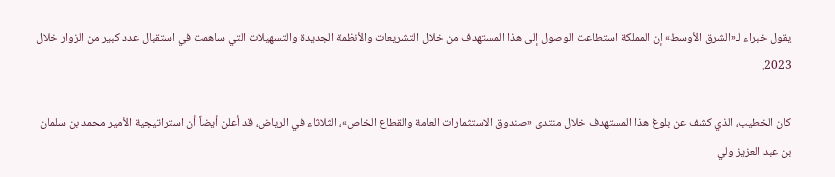يقول خبراء لـ«الشرق الأوسط» إن المملكة استطاعت الوصول إلى هذا المستهدف من خلال التشريعات والأنظمة الجديدة والتسهيلات التي ساهمت في استقبال عدد كبير من الزوار خلال 2023.

كان الخطيب، الذي كشف عن بلوغ هذا المستهدف خلال منتدى «صندوق الاستثمارات العامة والقطاع الخاص»، الثلاثاء في الرياض، قد أعلن أيضاً أن استراتيجية الأمير محمد بن سلمان بن عبد العزيز ولي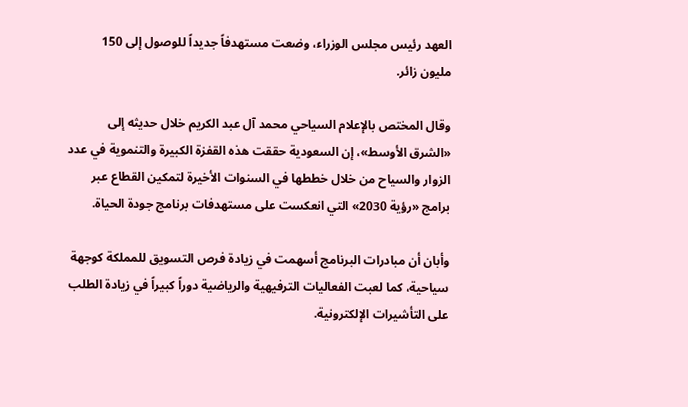العهد رئيس مجلس الوزراء، وضعت مستهدفاً جديداً للوصول إلى 150 مليون زائر.

وقال المختص بالإعلام السياحي محمد آل عبد الكريم خلال حديثه إلى «الشرق الأوسط»، إن السعودية حققت هذه القفزة الكبيرة والتنموية في عدد الزوار والسياح من خلال خططها في السنوات الأخيرة لتمكين القطاع عبر برامج «رؤية 2030» التي انعكست على مستهدفات برنامج جودة الحياة.

وأبان أن مبادرات البرنامج أسهمت في زيادة فرص التسويق للمملكة كوجهة سياحية، كما لعبت الفعاليات الترفيهية والرياضية دوراً كبيراً في زيادة الطلب على التأشيرات الإلكترونية.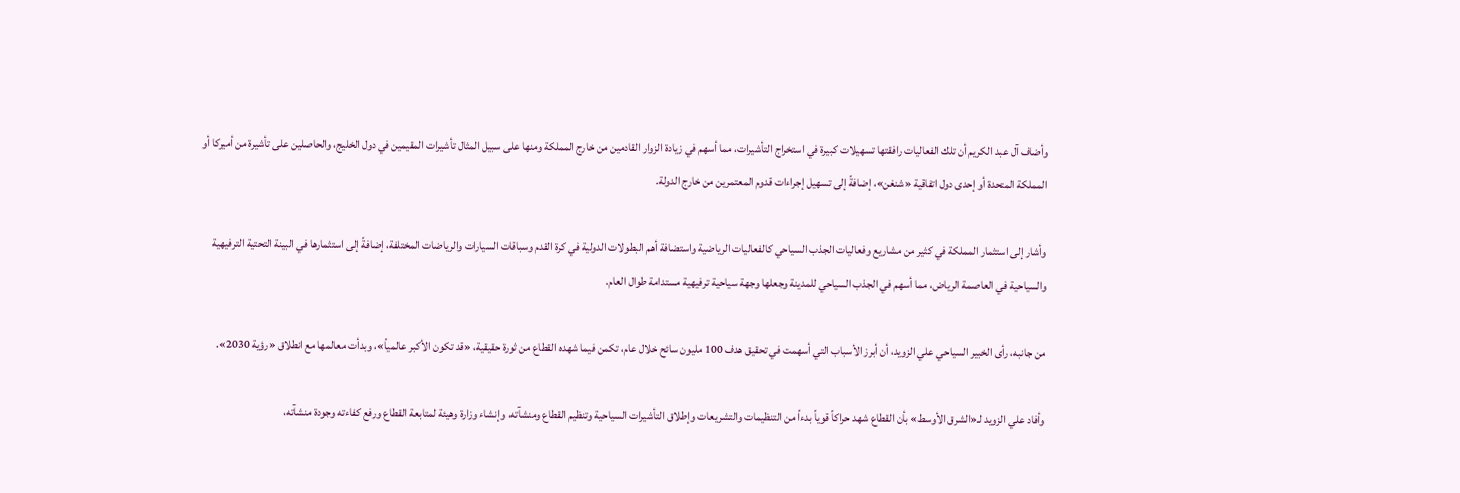وأضاف آل عبد الكريم أن تلك الفعاليات رافقتها تسهيلات كبيرة في استخراج التأشيرات، مما أسهم في زيادة الزوار القادمين من خارج المملكة ومنها على سبيل المثال تأشيرات المقيمين في دول الخليج، والحاصلين على تأشيرة من أميركا أو المملكة المتحدة أو إحدى دول اتفاقية «شنغن»، إضافةً إلى تسهيل إجراءات قدوم المعتمرين من خارج الدولة.

وأشار إلى استثمار المملكة في كثير من مشاريع وفعاليات الجذب السياحي كالفعاليات الرياضية واستضافة أهم البطولات الدولية في كرة القدم وسباقات السيارات والرياضات المختلفة، إضافةً إلى استثمارها في البينة التحتية الترفيهية والسياحية في العاصمة الرياض، مما أسهم في الجذب السياحي للمدينة وجعلها وجهة سياحية ترفيهية مستدامة طوال العام.

من جانبه، رأى الخبير السياحي علي الزويد، أن أبرز الأسباب التي أسهمت في تحقيق هدف 100 مليون سائح خلال عام، تكمن فيما شهده القطاع من ثورة حقيقية، «قد تكون الأكبر عالمياً»، وبدأت معالمها مع انطلاق «رؤية 2030».

وأفاد علي الزويد لـ«الشرق الأوسط» بأن القطاع شهد حراكاً قوياً بدءاً من التنظيمات والتشريعات وإطلاق التأشيرات السياحية وتنظيم القطاع ومنشآته، وإنشاء وزارة وهيئة لمتابعة القطاع ورفع كفاءته وجودة منشآته،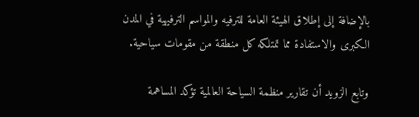بالإضافة إلى إطلاق الهيئة العامة للترفيه والمواسم الترفيهية في المدن الكبرى والاستفادة مما تمتلكه كل منطقة من مقومات سياحية.

وتابع الزويد أن تقارير منظمة السياحة العالمية تؤكد المساهمة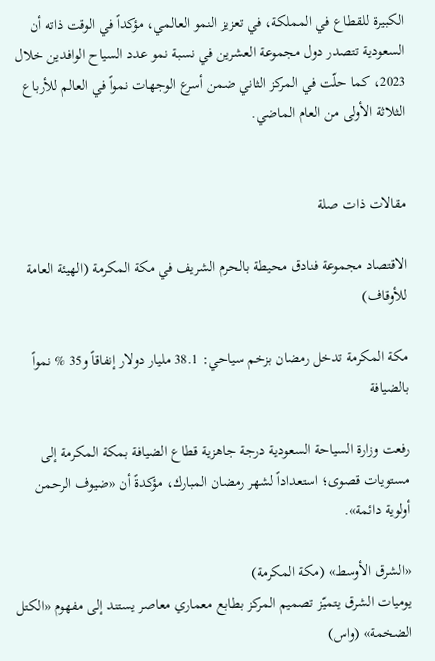الكبيرة للقطاع في المملكة، في تعزيز النمو العالمي، مؤكداً في الوقت ذاته أن السعودية تتصدر دول مجموعة العشرين في نسبة نمو عدد السياح الوافدين خلال 2023، كما حلّت في المركز الثاني ضمن أسرع الوجهات نمواً في العالم للأرباع الثلاثة الأولى من العام الماضي.


مقالات ذات صلة

الاقتصاد مجموعة فنادق محيطة بالحرم الشريف في مكة المكرمة (الهيئة العامة للأوقاف)

مكة المكرمة تدخل رمضان بزخم سياحي: 38.1 مليار دولار إنفاقاً و35 % نمواً بالضيافة

رفعت وزارة السياحة السعودية درجة جاهزية قطاع الضيافة بمكة المكرمة إلى مستويات قصوى؛ استعداداً لشهر رمضان المبارك، مؤكدةً أن «ضيوف الرحمن أولوية دائمة».

«الشرق الأوسط» (مكة المكرمة)
يوميات الشرق يتميّز تصميم المركز بطابع معماري معاصر يستند إلى مفهوم «الكتل الضخمة» (واس)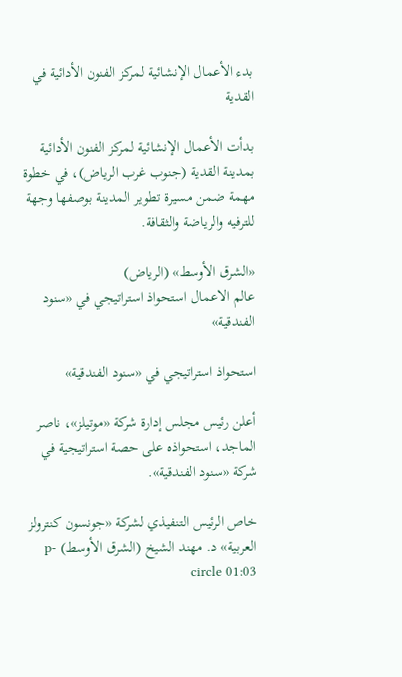بدء الأعمال الإنشائية لمركز الفنون الأدائية في القدية

بدأت الأعمال الإنشائية لمركز الفنون الأدائية بمدينة القدية (جنوب غرب الرياض)، في خطوة مهمة ضمن مسيرة تطوير المدينة بوصفها وجهة للترفيه والرياضة والثقافة.

«الشرق الأوسط» (الرياض)
عالم الاعمال استحواذ استراتيجي في «سنود الفندقية»

استحواذ استراتيجي في «سنود الفندقية»

أعلن رئيس مجلس إدارة شركة «موتيلز»، ناصر الماجد، استحواذه على حصة استراتيجية في شركة «سنود الفندقية».

خاص الرئيس التنفيذي لشركة «جونسون كنترولز العربية» د. مهند الشيخ (الشرق الأوسط) p-circle 01:03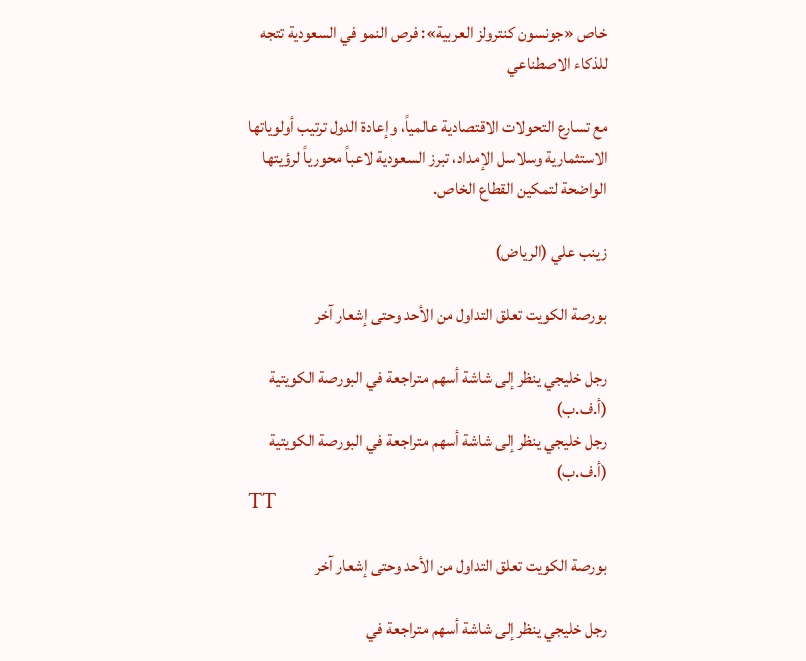خاص «جونسون كنترولز العربية»: فرص النمو في السعودية تتجه للذكاء الاصطناعي

مع تسارع التحولات الاقتصادية عالمياً، وإعادة الدول ترتيب أولوياتها الاستثمارية وسلاسل الإمداد، تبرز السعودية لاعباً محورياً لرؤيتها الواضحة لتمكين القطاع الخاص.

زينب علي (الرياض)

بورصة الكويت تعلق التداول من الأحد وحتى إشعار آخر

رجل خليجي ينظر إلى شاشة أسهم متراجعة في البورصة الكويتية (أ.ف.ب)
رجل خليجي ينظر إلى شاشة أسهم متراجعة في البورصة الكويتية (أ.ف.ب)
TT

بورصة الكويت تعلق التداول من الأحد وحتى إشعار آخر

رجل خليجي ينظر إلى شاشة أسهم متراجعة في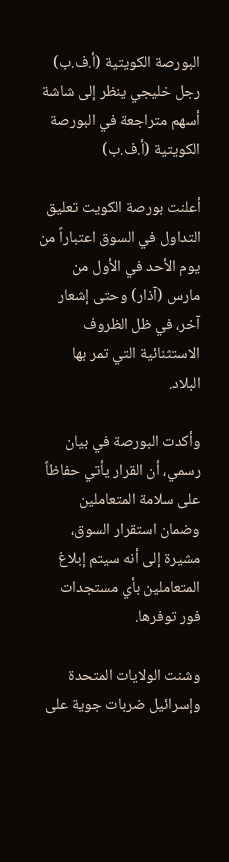البورصة الكويتية (أ.ف.ب)
رجل خليجي ينظر إلى شاشة أسهم متراجعة في البورصة الكويتية (أ.ف.ب)

أعلنت بورصة الكويت تعليق التداول في السوق اعتباراً من يوم الأحد في الأول من مارس (آذار) وحتى إشعار آخر، في ظل الظروف الاستثنائية التي تمر بها البلاد.

وأكدت البورصة في بيان رسمي، أن القرار يأتي حفاظاً على سلامة المتعاملين وضمان استقرار السوق، مشيرة إلى أنه سيتم إبلاغ المتعاملين بأي مستجدات فور توفرها.

وشنت الولايات المتحدة وإسرائيل ضربات جوية على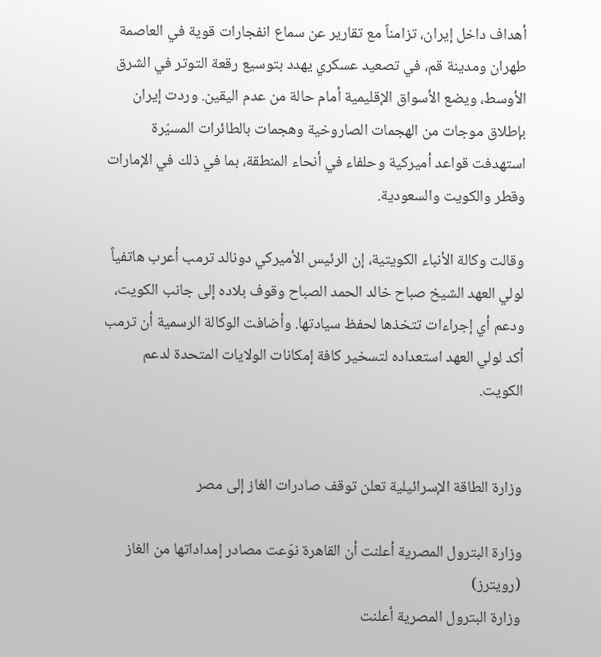أهداف داخل إيران، تزامناً مع تقارير عن سماع انفجارات قوية في العاصمة طهران ومدينة قم، في تصعيد عسكري يهدد بتوسيع رقعة التوتر في الشرق الأوسط، ويضع الأسواق الإقليمية أمام حالة من عدم اليقين. وردت إيران بإطلاق موجات من الهجمات الصاروخية وهجمات بالطائرات المسيّرة استهدفت قواعد أميركية وحلفاء في أنحاء المنطقة، بما في ذلك في الإمارات وقطر والكويت والسعودية.

وقالت وكالة الأنباء الكويتية، إن الرئيس الأميركي دونالد ترمب أعرب هاتفياً لولي العهد الشيخ صباح خالد الحمد الصباح وقوف بلاده إلى جانب الكويت، ودعم أي إجراءات تتخذها لحفظ سيادتها. وأضافت الوكالة الرسمية أن ترمب أكد لولي العهد استعداده لتسخير كافة إمكانات الولايات المتحدة لدعم الكويت.


وزارة الطاقة الإسرائيلية تعلن توقف صادرات الغاز إلى مصر

وزارة البترول المصرية أعلنت أن القاهرة نوّعت مصادر إمداداتها من الغاز (رويترز)
وزارة البترول المصرية أعلنت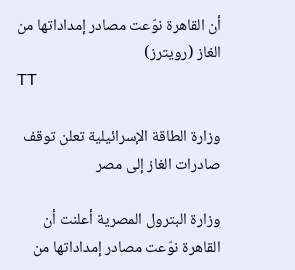أن القاهرة نوّعت مصادر إمداداتها من الغاز (رويترز)
TT

وزارة الطاقة الإسرائيلية تعلن توقف صادرات الغاز إلى مصر

وزارة البترول المصرية أعلنت أن القاهرة نوّعت مصادر إمداداتها من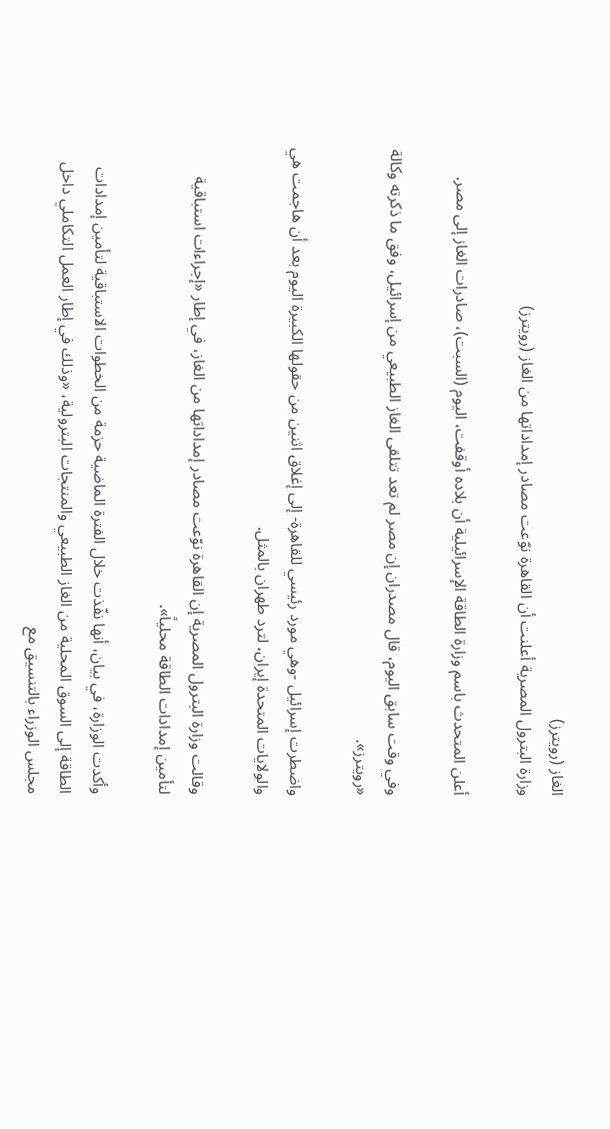الغاز (رويترز)
وزارة البترول المصرية أعلنت أن القاهرة نوّعت مصادر إمداداتها من الغاز (رويترز)

أعلن المتحدث باسم وزارة الطاقة الإسرائيلية أن بلاده أوقفت، اليوم (السبت)، صادرات الغاز إلى مصر.

وفي وقت سابق اليوم، قال مصدران إن مصر لم تعد تتلقى الغاز الطبيعي من إسرائيل، وفق ما ذكرته وكالة «رويترز».

واضطرت إسرائيل -وهي مورد رئيسي للقاهرة- إلى إغلاق اثنين من حقولها الكبيرة اليوم بعد أن هاجمت هي والولايات المتحدة إيران، لترد طهران بالمثل.

وقالت وزارة البترول المصرية إن القاهرة نوّعت مصادر إمداداتها من الغاز، في إطار «إجراءات استباقية لتأمين إمدادات الطاقة محلياً».

وأكدت الوزارة، في بيان، أنها نفّذت خلال الفترة الماضية حزمة من الخطوات الاستباقية لتأمين إمدادات الطاقة إلى السوق المحلية من الغاز الطبيعي والمنتجات البترولية، «وذلك في إطار العمل التكاملي داخل مجلس الوزراء بالتنسيق مع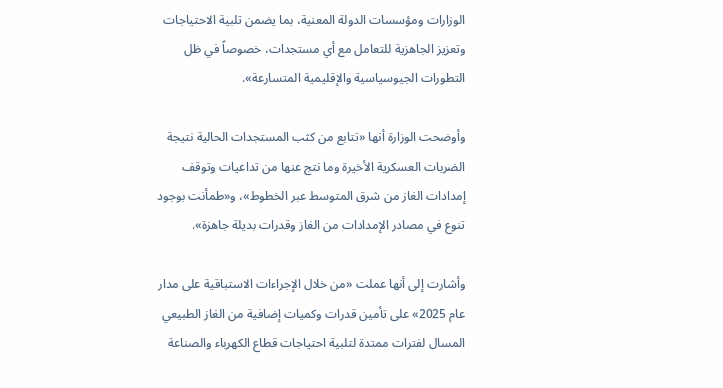الوزارات ومؤسسات الدولة المعنية، بما يضمن تلبية الاحتياجات وتعزيز الجاهزية للتعامل مع أي مستجدات، خصوصاً في ظل التطورات الجيوسياسية والإقليمية المتسارعة».

وأوضحت الوزارة أنها «تتابع من كثب المستجدات الحالية نتيجة الضربات العسكرية الأخيرة وما نتج عنها من تداعيات وتوقف إمدادات الغاز من شرق المتوسط عبر الخطوط»، و«طمأنت بوجود تنوع في مصادر الإمدادات من الغاز وقدرات بديلة جاهزة».

وأشارت إلى أنها عملت «من خلال الإجراءات الاستباقية على مدار عام 2025» على تأمين قدرات وكميات إضافية من الغاز الطبيعي المسال لفترات ممتدة لتلبية احتياجات قطاع الكهرباء والصناعة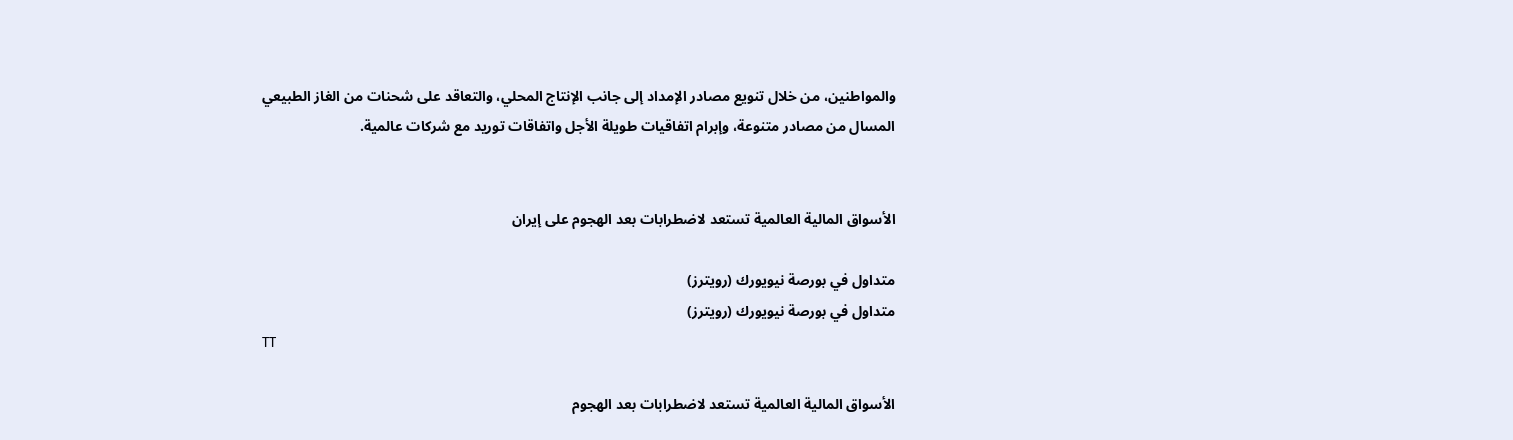والمواطنين، من خلال تنويع مصادر الإمداد إلى جانب الإنتاج المحلي، والتعاقد على شحنات من الغاز الطبيعي المسال من مصادر متنوعة، وإبرام اتفاقيات طويلة الأجل واتفاقات توريد مع شركات عالمية.


الأسواق المالية العالمية تستعد لاضطرابات بعد الهجوم على إيران

متداول في بورصة نيويورك (رويترز)
متداول في بورصة نيويورك (رويترز)
TT

الأسواق المالية العالمية تستعد لاضطرابات بعد الهجوم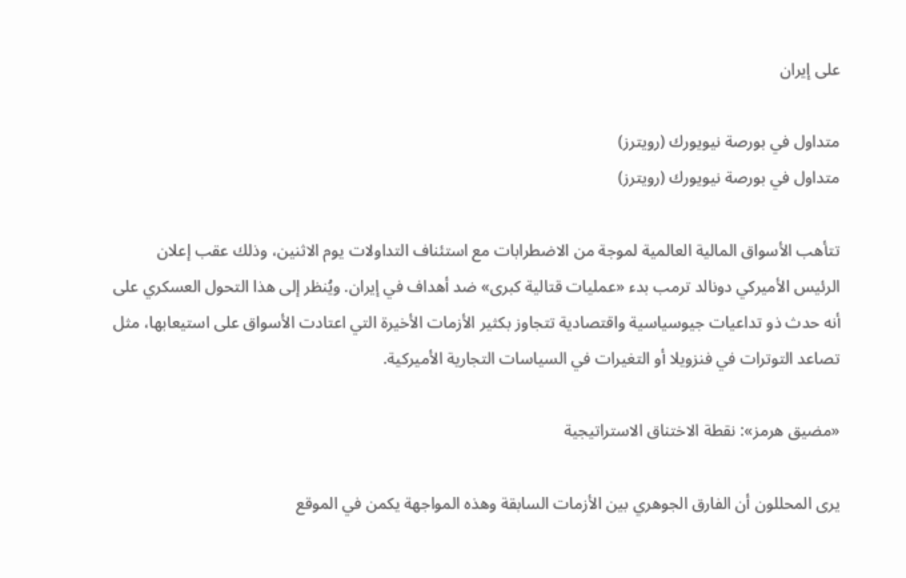على إيران

متداول في بورصة نيويورك (رويترز)
متداول في بورصة نيويورك (رويترز)

تتأهب الأسواق المالية العالمية لموجة من الاضطرابات مع استئناف التداولات يوم الاثنين، وذلك عقب إعلان الرئيس الأميركي دونالد ترمب بدء «عمليات قتالية كبرى» ضد أهداف في إيران. ويُنظر إلى هذا التحول العسكري على أنه حدث ذو تداعيات جيوسياسية واقتصادية تتجاوز بكثير الأزمات الأخيرة التي اعتادت الأسواق على استيعابها، مثل تصاعد التوترات في فنزويلا أو التغيرات في السياسات التجارية الأميركية.

«مضيق هرمز»: نقطة الاختناق الاستراتيجية

يرى المحللون أن الفارق الجوهري بين الأزمات السابقة وهذه المواجهة يكمن في الموقع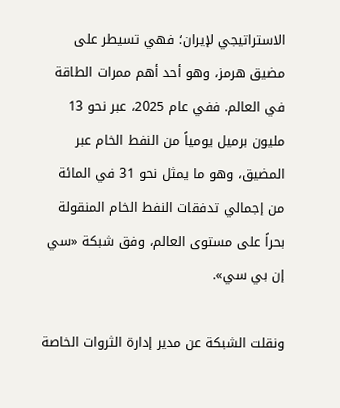الاستراتيجي لإيران؛ فهي تسيطر على مضيق هرمز، وهو أحد أهم ممرات الطاقة في العالم. ففي عام 2025، عبر نحو 13 مليون برميل يومياً من النفط الخام عبر المضيق، وهو ما يمثل نحو 31 في المائة من إجمالي تدفقات النفط الخام المنقولة بحراً على مستوى العالم، وفق شبكة «سي إن بي سي».

ونقلت الشبكة عن مدير إدارة الثروات الخاصة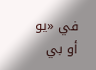في «يو أو بي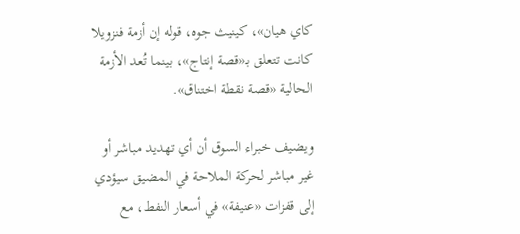كاي هيان»، كينيث جوه، قوله إن أزمة فنزويلا كانت تتعلق بـ«قصة إنتاج»، بينما تُعد الأزمة الحالية «قصة نقطة اختناق».

ويضيف خبراء السوق أن أي تهديد مباشر أو غير مباشر لحركة الملاحة في المضيق سيؤدي إلى قفزات «عنيفة» في أسعار النفط، مع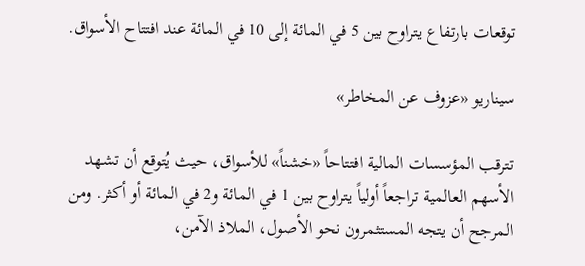توقعات بارتفاع يتراوح بين 5 في المائة إلى 10 في المائة عند افتتاح الأسواق.

سيناريو «عزوف عن المخاطر»

تترقب المؤسسات المالية افتتاحاً «خشناً» للأسواق، حيث يُتوقع أن تشهد الأسهم العالمية تراجعاً أولياً يتراوح بين 1 في المائة و2 في المائة أو أكثر. ومن المرجح أن يتجه المستثمرون نحو الأصول، الملاذ الآمن،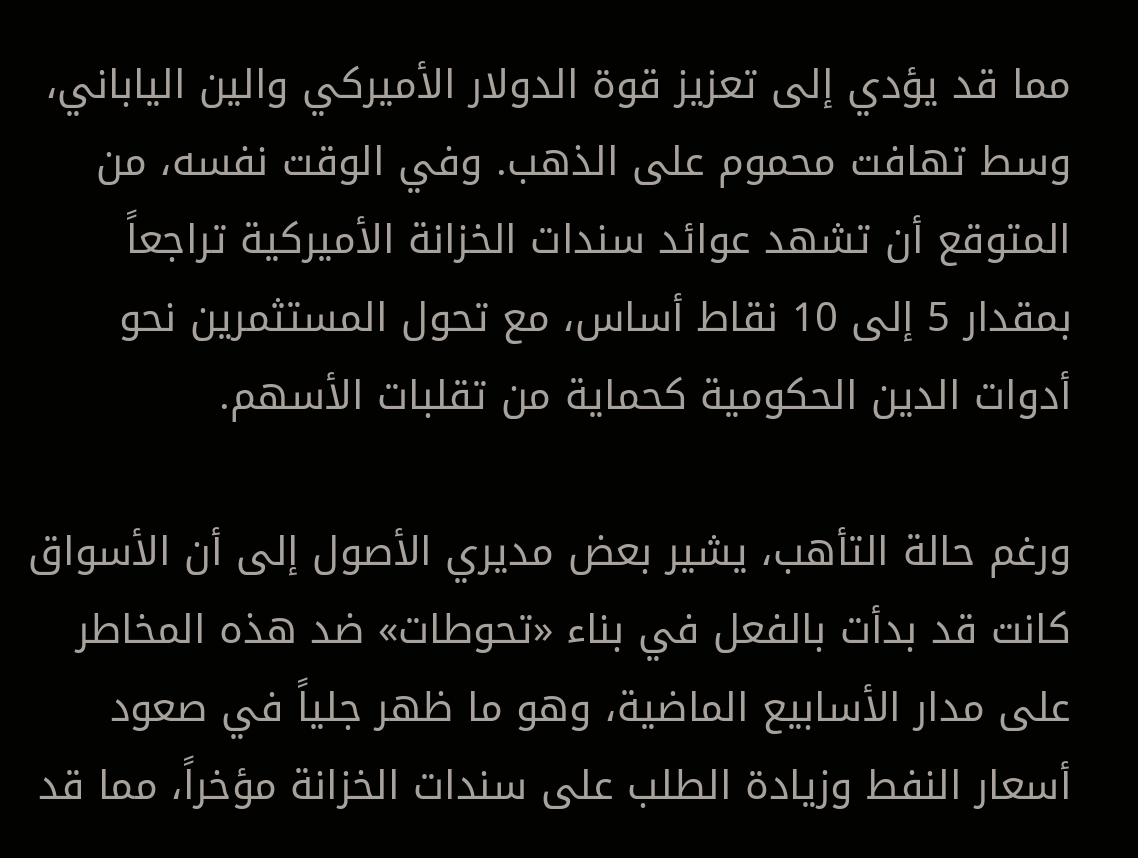مما قد يؤدي إلى تعزيز قوة الدولار الأميركي والين الياباني، وسط تهافت محموم على الذهب. وفي الوقت نفسه، من المتوقع أن تشهد عوائد سندات الخزانة الأميركية تراجعاً بمقدار 5 إلى 10 نقاط أساس، مع تحول المستثمرين نحو أدوات الدين الحكومية كحماية من تقلبات الأسهم.

ورغم حالة التأهب، يشير بعض مديري الأصول إلى أن الأسواق كانت قد بدأت بالفعل في بناء «تحوطات» ضد هذه المخاطر على مدار الأسابيع الماضية، وهو ما ظهر جلياً في صعود أسعار النفط وزيادة الطلب على سندات الخزانة مؤخراً، مما قد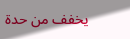يخفف من حدة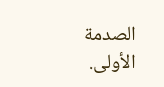الصدمة الأولى.